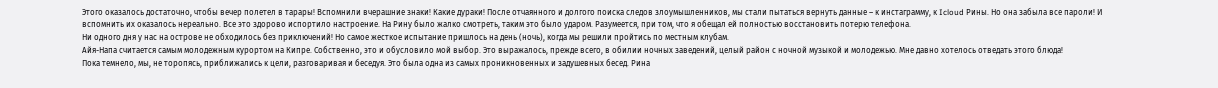Этого оказалось достаточно, чтобы вечер полетел в тарары! Вспомнили вчерашние знаки! Какие дураки! После отчаянного и долгого поиска следов злоумышленников, мы стали пытаться вернуть данные – к инстаграмму, к Icloud Рины. Но она забыла все пароли! И вспомнить их оказалось нереально. Все это здорово испортило настроение. На Рину было жалко смотреть, таким это было ударом. Разумеется, при том, что я обещал ей полностью восстановить потерю телефона.
Ни одного дня у нас на острове не обходилось без приключений! Но самое жесткое испытание пришлось на день (ночь), когда мы решили пройтись по местным клубам.
Айя-Напа считается самым молодежным курортом на Кипре. Собственно, это и обусловило мой выбор. Это выражалось, прежде всего, в обилии ночных заведений, целый район с ночной музыкой и молодежью. Мне давно хотелось отведать этого блюда!
Пока темнело, мы, не торопясь, приближались к цели, разговаривая и беседуя. Это была одна из самых проникновенных и задушевных бесед. Рина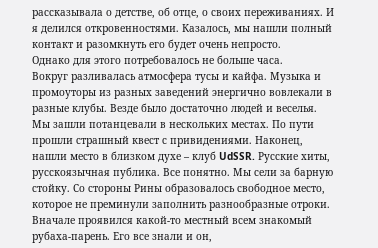рассказывала о детстве, об отце, о своих переживаниях. И я делился откровенностями. Казалось, мы нашли полный контакт и разомкнуть его будет очень непросто.
Однако для этого потребовалось не больше часа.
Вокруг разливалась атмосфера тусы и кайфа. Музыка и промоуторы из разных заведений энергично вовлекали в разные клубы. Везде было достаточно людей и веселья. Мы зашли потанцевали в нескольких местах. По пути прошли страшный квест с привидениями. Наконец, нашли место в близком духе – клуб UdSSR. Русские хиты, русскоязычная публика. Все понятно. Мы сели за барную стойку. Со стороны Рины образовалось свободное место, которое не преминули заполнить разнообразные отроки. Вначале проявился какой-то местный всем знакомый рубаха-парень. Его все знали и он,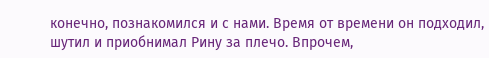конечно, познакомился и с нами. Время от времени он подходил, шутил и приобнимал Рину за плечо. Впрочем,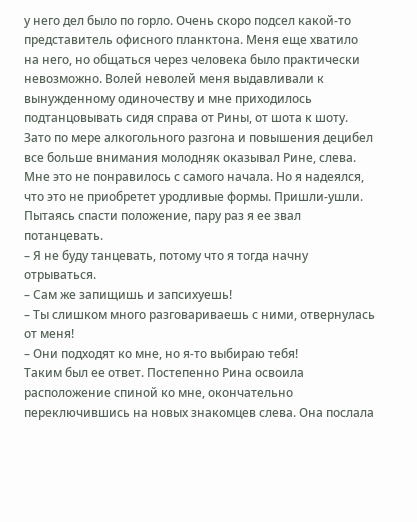у него дел было по горло. Очень скоро подсел какой-то представитель офисного планктона. Меня еще хватило на него, но общаться через человека было практически невозможно. Волей неволей меня выдавливали к вынужденному одиночеству и мне приходилось подтанцовывать сидя справа от Рины, от шота к шоту. Зато по мере алкогольного разгона и повышения децибел все больше внимания молодняк оказывал Рине, слева. Мне это не понравилось с самого начала. Но я надеялся, что это не приобретет уродливые формы. Пришли-ушли. Пытаясь спасти положение, пару раз я ее звал потанцевать.
– Я не буду танцевать, потому что я тогда начну отрываться.
– Сам же запищишь и запсихуешь!
– Ты слишком много разговариваешь с ними, отвернулась от меня!
– Они подходят ко мне, но я-то выбираю тебя!
Таким был ее ответ. Постепенно Рина освоила расположение спиной ко мне, окончательно переключившись на новых знакомцев слева. Она послала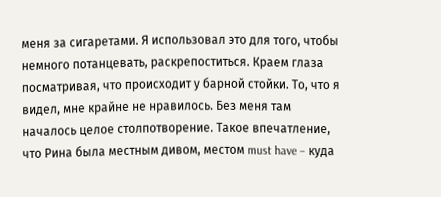меня за сигаретами. Я использовал это для того, чтобы немного потанцевать, раскрепоститься. Краем глаза посматривая, что происходит у барной стойки. То, что я видел, мне крайне не нравилось. Без меня там началось целое столпотворение. Такое впечатление, что Рина была местным дивом, местом must have – куда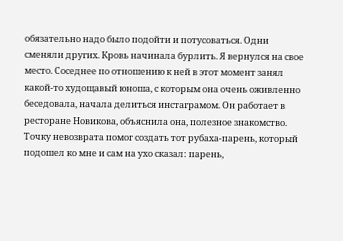обязательно надо было подойти и потусоваться. Одни сменяли других. Кровь начинала бурлить. Я вернулся на свое место. Соседнее по отношению к ней в этот момент занял какой-то худощавый юноша, с которым она очень оживленно беседовала, начала делиться инстаграмом. Он работает в ресторане Новикова, объяснила она, полезное знакомство. Точку невозврата помог создать тот рубаха-парень, который подошел ко мне и сам на ухо сказал: парень,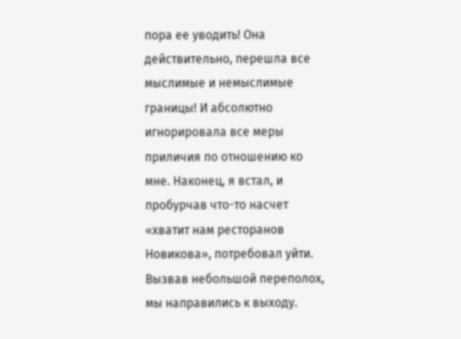пора ее уводить! Она действительно, перешла все мыслимые и немыслимые границы! И абсолютно игнорировала все меры приличия по отношению ко мне. Наконец, я встал, и пробурчав что-то насчет «хватит нам ресторанов Новикова», потребовал уйти.
Вызвав небольшой переполох, мы направились к выходу.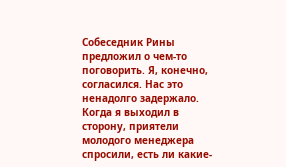Собеседник Рины предложил о чем-то поговорить. Я, конечно, согласился. Нас это ненадолго задержало. Когда я выходил в сторону, приятели молодого менеджера спросили, есть ли какие-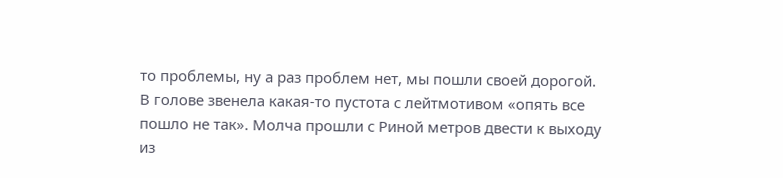то проблемы, ну а раз проблем нет, мы пошли своей дорогой.
В голове звенела какая-то пустота с лейтмотивом «опять все пошло не так». Молча прошли с Риной метров двести к выходу из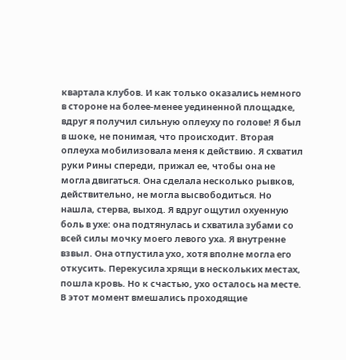квартала клубов. И как только оказались немного в стороне на более-менее уединенной площадке, вдруг я получил сильную оплеуху по голове! Я был в шоке, не понимая, что происходит. Вторая оплеуха мобилизовала меня к действию. Я схватил руки Рины спереди, прижал ее, чтобы она не могла двигаться. Она сделала несколько рывков, действительно, не могла высвободиться. Но нашла, стерва, выход. Я вдруг ощутил охуенную боль в ухе: она подтянулась и схватила зубами со всей силы мочку моего левого уха. Я внутренне взвыл. Она отпустила ухо, хотя вполне могла его откусить. Перекусила хрящи в нескольких местах, пошла кровь. Но к счастью, ухо осталось на месте. В этот момент вмешались проходящие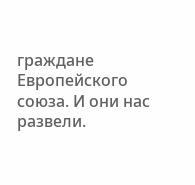граждане Европейского союза. И они нас развели.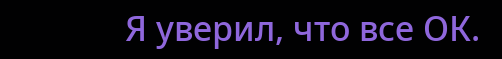Я уверил, что все ОК.